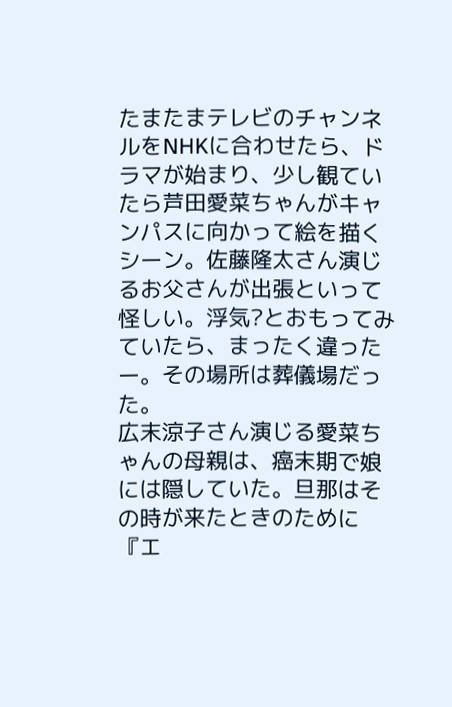たまたまテレビのチャンネルをNHKに合わせたら、ドラマが始まり、少し観ていたら芦田愛菜ちゃんがキャンパスに向かって絵を描くシーン。佐藤隆太さん演じるお父さんが出張といって怪しい。浮気?とおもってみていたら、まったく違ったー。その場所は葬儀場だった。
広末涼子さん演じる愛菜ちゃんの母親は、癌末期で娘には隠していた。旦那はその時が来たときのために『エ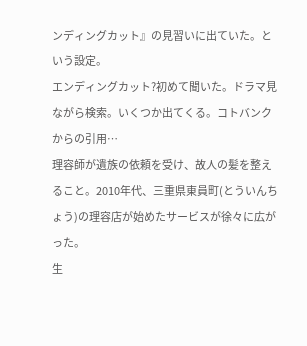ンディングカット』の見習いに出ていた。という設定。
エンディングカット?初めて聞いた。ドラマ見ながら検索。いくつか出てくる。コトバンクからの引用…
理容師が遺族の依頼を受け、故人の髪を整えること。2010年代、三重県東員町(とういんちょう)の理容店が始めたサービスが徐々に広がった。
生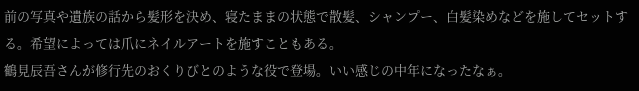前の写真や遺族の話から髪形を決め、寝たままの状態で散髪、シャンプー、白髪染めなどを施してセットする。希望によっては爪にネイルアートを施すこともある。
鶴見辰吾さんが修行先のおくりびとのような役で登場。いい感じの中年になったなぁ。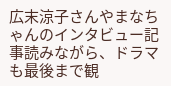広末涼子さんやまなちゃんのインタビュー記事読みながら、ドラマも最後まで観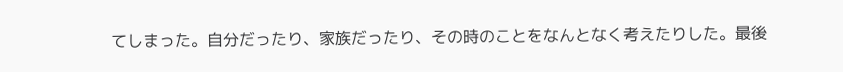てしまった。自分だったり、家族だったり、その時のことをなんとなく考えたりした。最後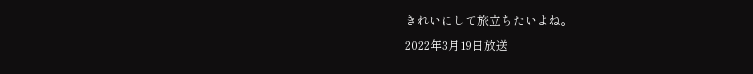きれいにして旅立ちたいよね。
2022年3月19日放送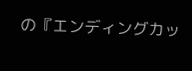の『エンディングカッ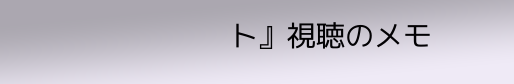ト』視聴のメモ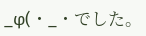_φ(・_・でした。